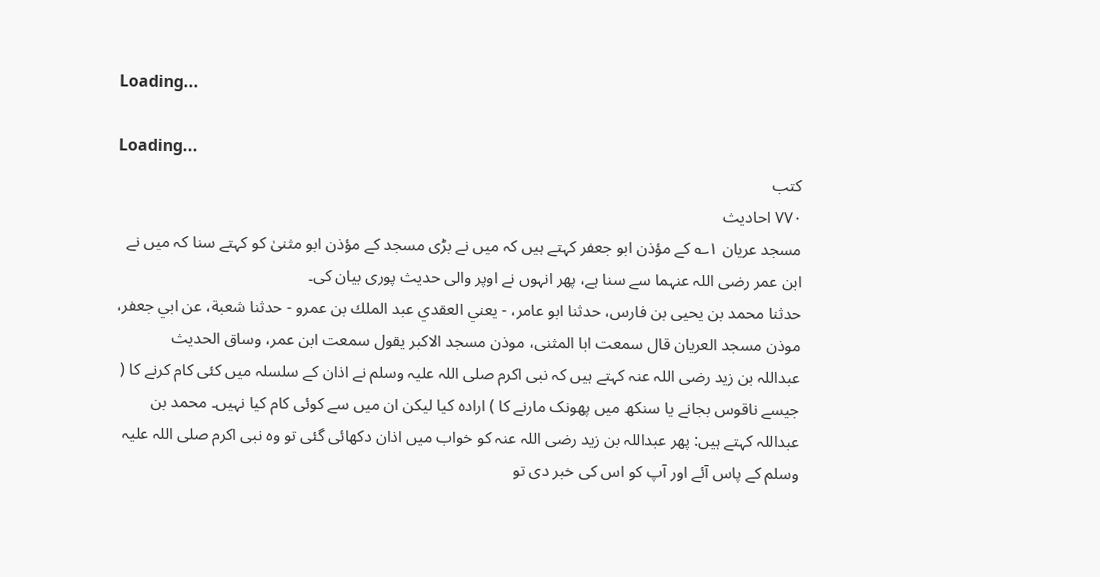Loading...

Loading...
کتب
۷۷۰ احادیث
مسجد عریان ۱؎ کے مؤذن ابو جعفر کہتے ہیں کہ میں نے بڑی مسجد کے مؤذن ابو مثنیٰ کو کہتے سنا کہ میں نے ابن عمر رضی اللہ عنہما سے سنا ہے، پھر انہوں نے اوپر والی حدیث پوری بیان کی۔
حدثنا محمد بن يحيى بن فارس، حدثنا ابو عامر، - يعني العقدي عبد الملك بن عمرو - حدثنا شعبة، عن ابي جعفر، موذن مسجد العريان قال سمعت ابا المثنى، موذن مسجد الاكبر يقول سمعت ابن عمر، وساق الحديث
عبداللہ بن زید رضی اللہ عنہ کہتے ہیں کہ نبی اکرم صلی اللہ علیہ وسلم نے اذان کے سلسلہ میں کئی کام کرنے کا ( جیسے ناقوس بجانے یا سنکھ میں پھونک مارنے کا ) ارادہ کیا لیکن ان میں سے کوئی کام کیا نہیں۔ محمد بن عبداللہ کہتے ہیں: پھر عبداللہ بن زید رضی اللہ عنہ کو خواب میں اذان دکھائی گئی تو وہ نبی اکرم صلی اللہ علیہ وسلم کے پاس آئے اور آپ کو اس کی خبر دی تو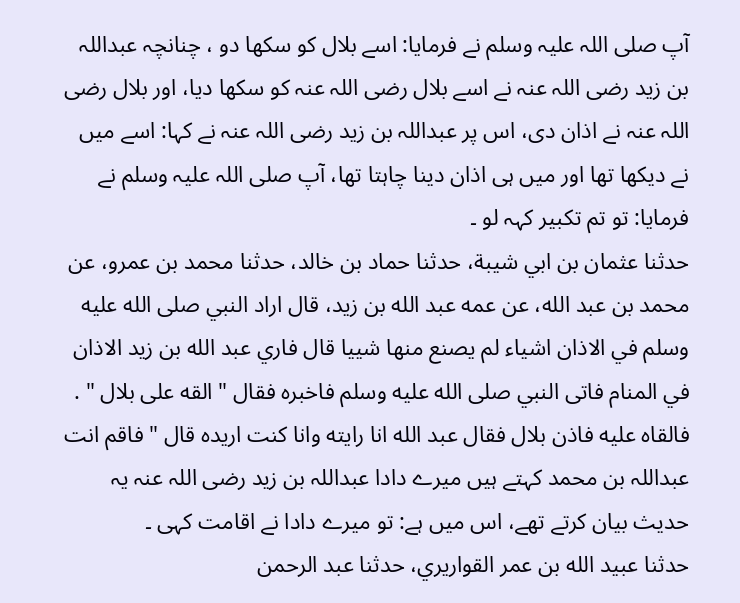آپ صلی اللہ علیہ وسلم نے فرمایا: اسے بلال کو سکھا دو ، چنانچہ عبداللہ بن زید رضی اللہ عنہ نے اسے بلال رضی اللہ عنہ کو سکھا دیا، اور بلال رضی اللہ عنہ نے اذان دی، اس پر عبداللہ بن زید رضی اللہ عنہ نے کہا: اسے میں نے دیکھا تھا اور میں ہی اذان دینا چاہتا تھا، آپ صلی اللہ علیہ وسلم نے فرمایا: تو تم تکبیر کہہ لو ۔
حدثنا عثمان بن ابي شيبة، حدثنا حماد بن خالد، حدثنا محمد بن عمرو، عن محمد بن عبد الله، عن عمه عبد الله بن زيد، قال اراد النبي صلى الله عليه وسلم في الاذان اشياء لم يصنع منها شييا قال فاري عبد الله بن زيد الاذان في المنام فاتى النبي صلى الله عليه وسلم فاخبره فقال " القه على بلال " . فالقاه عليه فاذن بلال فقال عبد الله انا رايته وانا كنت اريده قال " فاقم انت
عبداللہ بن محمد کہتے ہیں میرے دادا عبداللہ بن زید رضی اللہ عنہ یہ حدیث بیان کرتے تھے، اس میں ہے: تو میرے دادا نے اقامت کہی ۔
حدثنا عبيد الله بن عمر القواريري، حدثنا عبد الرحمن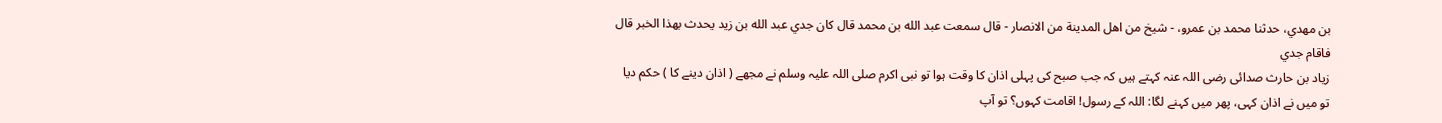بن مهدي، حدثنا محمد بن عمرو، - شيخ من اهل المدينة من الانصار - قال سمعت عبد الله بن محمد قال كان جدي عبد الله بن زيد يحدث بهذا الخبر قال فاقام جدي
زیاد بن حارث صدائی رضی اللہ عنہ کہتے ہیں کہ جب صبح کی پہلی اذان کا وقت ہوا تو نبی اکرم صلی اللہ علیہ وسلم نے مجھے ( اذان دینے کا ) حکم دیا تو میں نے اذان کہی، پھر میں کہنے لگا: اللہ کے رسول! اقامت کہوں؟ تو آپ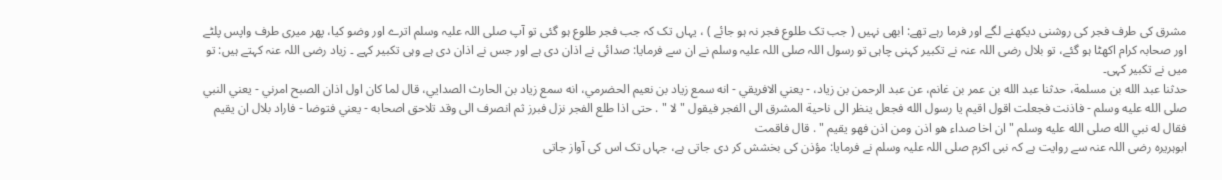مشرق کی طرف فجر کی روشنی دیکھنے لگے اور فرما رہے تھے: ابھی نہیں ( جب تک طلوع فجر نہ ہو جائے ) ، یہاں تک کہ جب فجر طلوع ہو گئی تو آپ صلی اللہ علیہ وسلم اترے اور وضو کیا، پھر میری طرف واپس پلٹے اور صحابہ کرام اکھٹا ہو گئے، تو بلال رضی اللہ عنہ نے تکبیر کہنی چاہی تو رسول اللہ صلی اللہ علیہ وسلم نے ان سے فرمایا: صدائی نے اذان دی ہے اور جس نے اذان دی ہے وہی تکبیر کہے ۔ زیاد رضی اللہ عنہ کہتے ہیں: تو میں نے تکبیر کہی۔
حدثنا عبد الله بن مسلمة، حدثنا عبد الله بن عمر بن غانم، عن عبد الرحمن بن زياد، - يعني الافريقي - انه سمع زياد بن نعيم الحضرمي، انه سمع زياد بن الحارث الصدايي، قال لما كان اول اذان الصبح امرني - يعني النبي صلى الله عليه وسلم - فاذنت فجعلت اقول اقيم يا رسول الله فجعل ينظر الى ناحية المشرق الى الفجر فيقول " لا " . حتى اذا طلع الفجر نزل فبرز ثم انصرف الى وقد تلاحق اصحابه - يعني فتوضا - فاراد بلال ان يقيم فقال له نبي الله صلى الله عليه وسلم " ان اخا صداء هو اذن ومن اذن فهو يقيم " . قال فاقمت
ابوہریرہ رضی اللہ عنہ سے روایت ہے کہ نبی اکرم صلی اللہ علیہ وسلم نے فرمایا: مؤذن کی بخشش کر دی جاتی ہے، جہاں تک اس کی آواز جاتی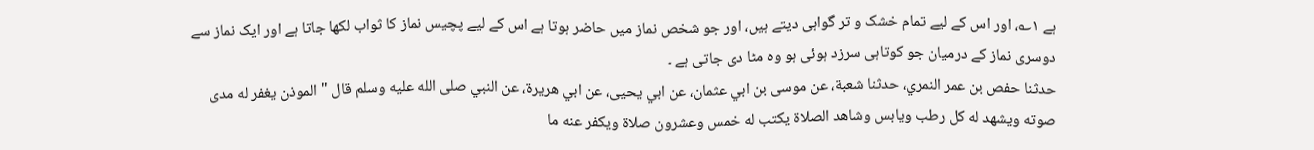ہے ۱؎، اور اس کے لیے تمام خشک و تر گواہی دیتے ہیں، اور جو شخص نماز میں حاضر ہوتا ہے اس کے لیے پچیس نماز کا ثواب لکھا جاتا ہے اور ایک نماز سے دوسری نماز کے درمیان جو کوتاہی سرزد ہوئی ہو وہ مٹا دی جاتی ہے ۔
حدثنا حفص بن عمر النمري، حدثنا شعبة، عن موسى بن ابي عثمان، عن ابي يحيى، عن ابي هريرة، عن النبي صلى الله عليه وسلم قال " الموذن يغفر له مدى صوته ويشهد له كل رطب ويابس وشاهد الصلاة يكتب له خمس وعشرون صلاة ويكفر عنه ما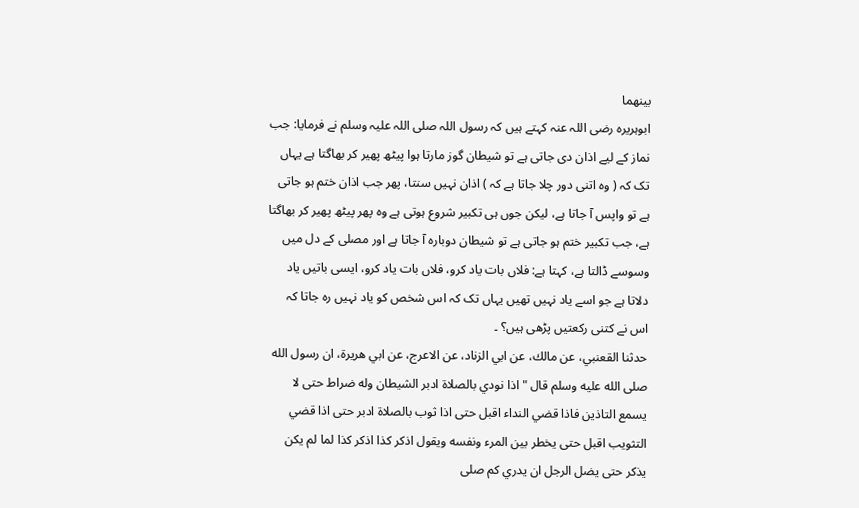بينهما
ابوہریرہ رضی اللہ عنہ کہتے ہیں کہ رسول اللہ صلی اللہ علیہ وسلم نے فرمایا: جب نماز کے لیے اذان دی جاتی ہے تو شیطان گوز مارتا ہوا پیٹھ پھیر کر بھاگتا ہے یہاں تک کہ ( وہ اتنی دور چلا جاتا ہے کہ ) اذان نہیں سنتا، پھر جب اذان ختم ہو جاتی ہے تو واپس آ جاتا ہے، لیکن جوں ہی تکبیر شروع ہوتی ہے وہ پھر پیٹھ پھیر کر بھاگتا ہے، جب تکبیر ختم ہو جاتی ہے تو شیطان دوبارہ آ جاتا ہے اور مصلی کے دل میں وسوسے ڈالتا ہے، کہتا ہے: فلاں بات یاد کرو، فلاں بات یاد کرو، ایسی باتیں یاد دلاتا ہے جو اسے یاد نہیں تھیں یہاں تک کہ اس شخص کو یاد نہیں رہ جاتا کہ اس نے کتنی رکعتیں پڑھی ہیں؟ ۔
حدثنا القعنبي، عن مالك، عن ابي الزناد، عن الاعرج، عن ابي هريرة، ان رسول الله صلى الله عليه وسلم قال " اذا نودي بالصلاة ادبر الشيطان وله ضراط حتى لا يسمع التاذين فاذا قضي النداء اقبل حتى اذا ثوب بالصلاة ادبر حتى اذا قضي التثويب اقبل حتى يخطر بين المرء ونفسه ويقول اذكر كذا اذكر كذا لما لم يكن يذكر حتى يضل الرجل ان يدري كم صلى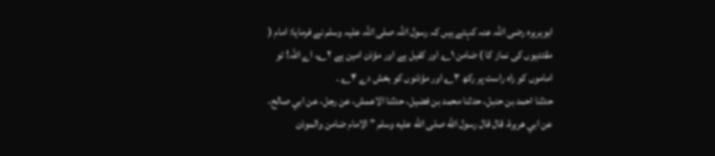ابوہریرہ رضی اللہ عنہ کہتے ہیں کہ رسول اللہ صلی اللہ علیہ وسلم نے فرمایا: امام ( مقتدیوں کی نماز کا ) ضامن ۱؎ اور کفیل ہے اور مؤذن امین ہے ۲؎، اے اللہ! تو اماموں کو راہ راست پر رکھ ۳؎ اور مؤذنوں کو بخش دے ۴؎ ۔
حدثنا احمد بن حنبل، حدثنا محمد بن فضيل، حدثنا الاعمش، عن رجل، عن ابي صالح، عن ابي هريرة، قال قال رسول الله صلى الله عليه وسلم " الامام ضامن والموذن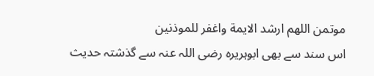موتمن اللهم ارشد الايمة واغفر للموذنين
اس سند سے بھی ابوہریرہ رضی اللہ عنہ سے گذشتہ حدیث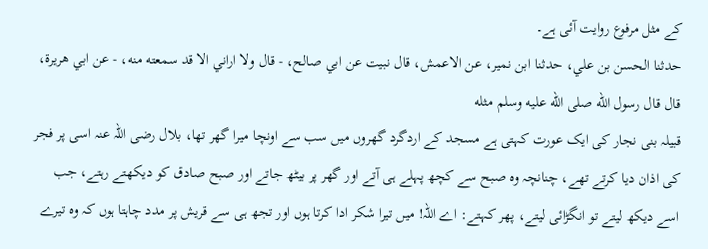کے مثل مرفوع روایت آئی ہے۔
حدثنا الحسن بن علي، حدثنا ابن نمير، عن الاعمش، قال نبيت عن ابي صالح، - قال ولا اراني الا قد سمعته منه، - عن ابي هريرة، قال قال رسول الله صلى الله عليه وسلم مثله
قبیلہ بنی نجار کی ایک عورت کہتی ہے مسجد کے اردگرد گھروں میں سب سے اونچا میرا گھر تھا، بلال رضی اللہ عنہ اسی پر فجر کی اذان دیا کرتے تھے، چنانچہ وہ صبح سے کچھ پہلے ہی آتے اور گھر پر بیٹھ جاتے اور صبح صادق کو دیکھتے رہتے، جب اسے دیکھ لیتے تو انگڑائی لیتے، پھر کہتے: اے اللہ! میں تیرا شکر ادا کرتا ہوں اور تجھ ہی سے قریش پر مدد چاہتا ہوں کہ وہ تیرے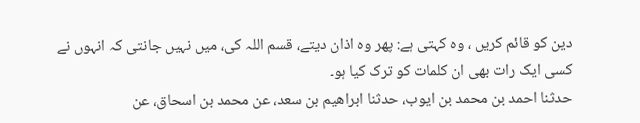دین کو قائم کریں ، وہ کہتی ہے: پھر وہ اذان دیتے، قسم اللہ کی، میں نہیں جانتی کہ انہوں نے کسی ایک رات بھی ان کلمات کو ترک کیا ہو۔
حدثنا احمد بن محمد بن ايوب، حدثنا ابراهيم بن سعد، عن محمد بن اسحاق، عن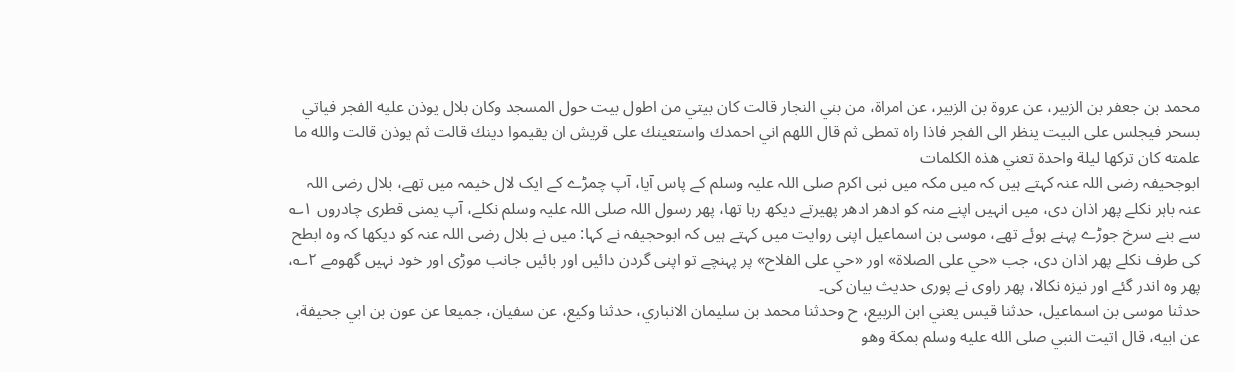محمد بن جعفر بن الزبير، عن عروة بن الزبير، عن امراة، من بني النجار قالت كان بيتي من اطول بيت حول المسجد وكان بلال يوذن عليه الفجر فياتي بسحر فيجلس على البيت ينظر الى الفجر فاذا راه تمطى ثم قال اللهم اني احمدك واستعينك على قريش ان يقيموا دينك قالت ثم يوذن قالت والله ما علمته كان تركها ليلة واحدة تعني هذه الكلمات
ابوجحیفہ رضی اللہ عنہ کہتے ہیں کہ میں مکہ میں نبی اکرم صلی اللہ علیہ وسلم کے پاس آیا، آپ چمڑے کے ایک لال خیمہ میں تھے، بلال رضی اللہ عنہ باہر نکلے پھر اذان دی، میں انہیں اپنے منہ کو ادھر ادھر پھیرتے دیکھ رہا تھا، پھر رسول اللہ صلی اللہ علیہ وسلم نکلے، آپ یمنی قطری چادروں ۱؎ سے بنے سرخ جوڑے پہنے ہوئے تھے، موسی بن اسماعیل اپنی روایت میں کہتے ہیں کہ ابوحجیفہ نے کہا: میں نے بلال رضی اللہ عنہ کو دیکھا کہ وہ ابطح کی طرف نکلے پھر اذان دی، جب «حي على الصلاة» اور «حي على الفلاح» پر پہنچے تو اپنی گردن دائیں اور بائیں جانب موڑی اور خود نہیں گھومے ۲؎، پھر وہ اندر گئے اور نیزہ نکالا، پھر راوی نے پوری حدیث بیان کی۔
حدثنا موسى بن اسماعيل، حدثنا قيس يعني ابن الربيع، ح وحدثنا محمد بن سليمان الانباري، حدثنا وكيع، عن سفيان، جميعا عن عون بن ابي جحيفة، عن ابيه، قال اتيت النبي صلى الله عليه وسلم بمكة وهو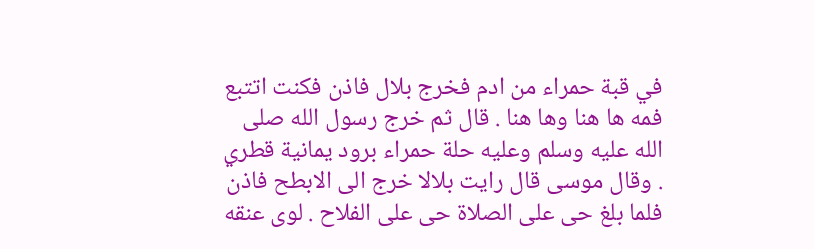في قبة حمراء من ادم فخرج بلال فاذن فكنت اتتبع فمه ها هنا وها هنا . قال ثم خرج رسول الله صلى الله عليه وسلم وعليه حلة حمراء برود يمانية قطري . وقال موسى قال رايت بلالا خرج الى الابطح فاذن فلما بلغ حى على الصلاة حى على الفلاح . لوى عنقه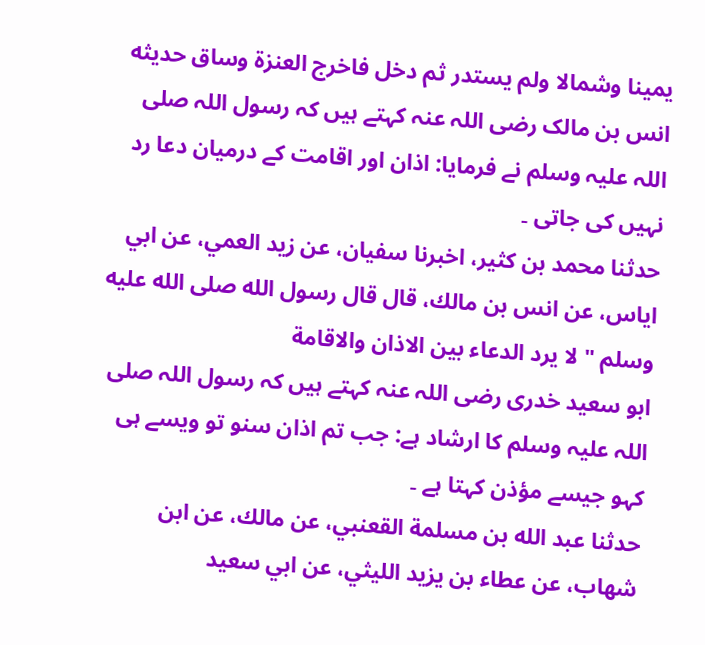يمينا وشمالا ولم يستدر ثم دخل فاخرج العنزة وساق حديثه
انس بن مالک رضی اللہ عنہ کہتے ہیں کہ رسول اللہ صلی اللہ علیہ وسلم نے فرمایا: اذان اور اقامت کے درمیان دعا رد نہیں کی جاتی ۔
حدثنا محمد بن كثير، اخبرنا سفيان، عن زيد العمي، عن ابي اياس، عن انس بن مالك، قال قال رسول الله صلى الله عليه وسلم " لا يرد الدعاء بين الاذان والاقامة
ابو سعید خدری رضی اللہ عنہ کہتے ہیں کہ رسول اللہ صلی اللہ علیہ وسلم کا ارشاد ہے: جب تم اذان سنو تو ویسے ہی کہو جیسے مؤذن کہتا ہے ۔
حدثنا عبد الله بن مسلمة القعنبي، عن مالك، عن ابن شهاب، عن عطاء بن يزيد الليثي، عن ابي سعيد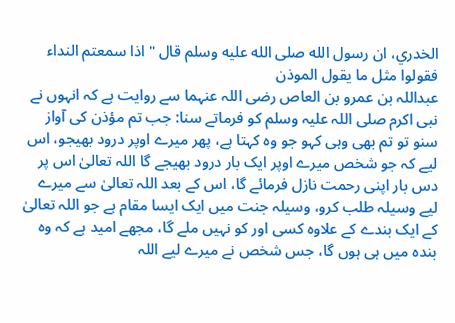الخدري، ان رسول الله صلى الله عليه وسلم قال " اذا سمعتم النداء فقولوا مثل ما يقول الموذن
عبداللہ بن عمرو بن العاص رضی اللہ عنہما سے روایت ہے کہ انہوں نے نبی اکرم صلی اللہ علیہ وسلم کو فرماتے سنا: جب تم مؤذن کی آواز سنو تو تم بھی وہی کہو جو وہ کہتا ہے، پھر میرے اوپر درود بھیجو، اس لیے کہ جو شخص میرے اوپر ایک بار درود بھیجے گا اللہ تعالیٰ اس پر دس بار اپنی رحمت نازل فرمائے گا، اس کے بعد اللہ تعالیٰ سے میرے لیے وسیلہ طلب کرو، وسیلہ جنت میں ایک ایسا مقام ہے جو اللہ تعالیٰ کے ایک بندے کے علاوہ کسی اور کو نہیں ملے گا، مجھے امید ہے کہ وہ بندہ میں ہی ہوں گا، جس شخص نے میرے لیے اللہ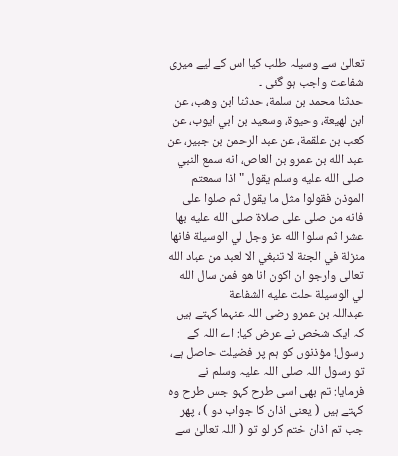تعالیٰ سے وسیلہ طلب کیا اس کے لیے میری شفاعت واجب ہو گئی ۔
حدثنا محمد بن سلمة، حدثنا ابن وهب، عن ابن لهيعة، وحيوة، وسعيد بن ابي ايوب، عن كعب بن علقمة، عن عبد الرحمن بن جبير، عن عبد الله بن عمرو بن العاص، انه سمع النبي صلى الله عليه وسلم يقول " اذا سمعتم الموذن فقولوا مثل ما يقول ثم صلوا على فانه من صلى على صلاة صلى الله عليه بها عشرا ثم سلوا الله عز وجل لي الوسيلة فانها منزلة في الجنة لا تنبغي الا لعبد من عباد الله تعالى وارجو ان اكون انا هو فمن سال الله لي الوسيلة حلت عليه الشفاعة
عبداللہ بن عمرو رضی اللہ عنہما کہتے ہیں کہ ایک شخص نے عرض کیا: اے اللہ کے رسول! مؤذنوں کو ہم پر فضیلت حاصل ہے، تو رسول اللہ صلی اللہ علیہ وسلم نے فرمایا: تم بھی اسی طرح کہو جس طرح وہ کہتے ہیں ( یعنی اذان کا جواب دو ) ، پھر جب تم اذان ختم کر لو تو ( اللہ تعالیٰ سے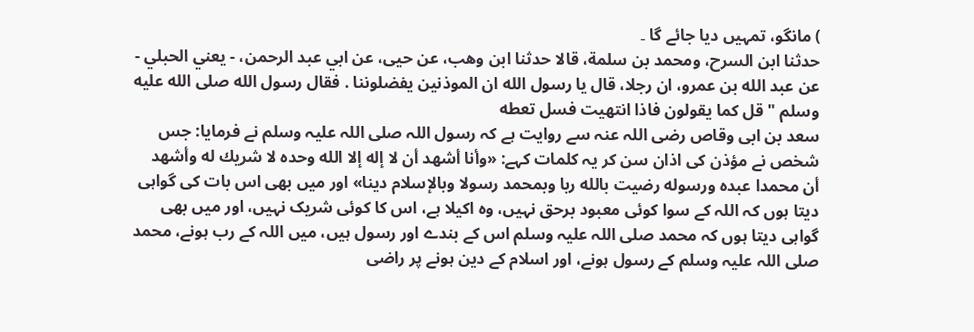) مانگو، تمہیں دیا جائے گا ۔
حدثنا ابن السرح، ومحمد بن سلمة، قالا حدثنا ابن وهب، عن حيى، عن ابي عبد الرحمن، - يعني الحبلي - عن عبد الله بن عمرو، ان رجلا، قال يا رسول الله ان الموذنين يفضلوننا . فقال رسول الله صلى الله عليه وسلم " قل كما يقولون فاذا انتهيت فسل تعطه
سعد بن ابی وقاص رضی اللہ عنہ سے روایت ہے کہ رسول اللہ صلی اللہ علیہ وسلم نے فرمایا: جس شخص نے مؤذن کی اذان سن کر یہ کلمات کہے: «وأنا أشهد أن لا إله إلا الله وحده لا شريك له وأشهد أن محمدا عبده ورسوله رضيت بالله ربا وبمحمد رسولا وبالإسلام دينا» اور میں بھی اس بات کی گواہی دیتا ہوں کہ اللہ کے سوا کوئی معبود برحق نہیں، وہ اکیلا ہے، اس کا کوئی شریک نہیں، اور میں بھی گواہی دیتا ہوں کہ محمد صلی اللہ علیہ وسلم اس کے بندے اور رسول ہیں، میں اللہ کے رب ہونے، محمد صلی اللہ علیہ وسلم کے رسول ہونے، اور اسلام کے دین ہونے پر راضی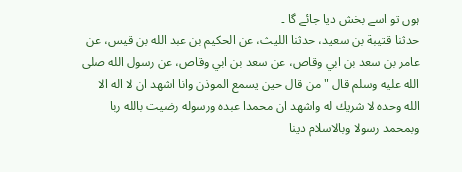ہوں تو اسے بخش دیا جائے گا ۔
حدثنا قتيبة بن سعيد، حدثنا الليث، عن الحكيم بن عبد الله بن قيس، عن عامر بن سعد بن ابي وقاص، عن سعد بن ابي وقاص، عن رسول الله صلى الله عليه وسلم قال " من قال حين يسمع الموذن وانا اشهد ان لا اله الا الله وحده لا شريك له واشهد ان محمدا عبده ورسوله رضيت بالله ربا وبمحمد رسولا وبالاسلام دينا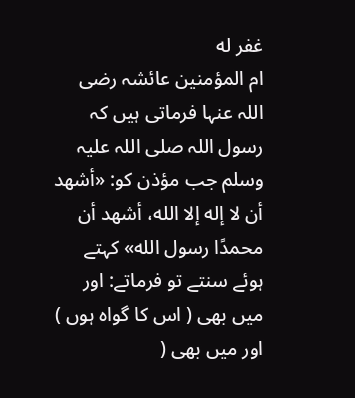غفر له
ام المؤمنین عائشہ رضی اللہ عنہا فرماتی ہیں کہ رسول اللہ صلی اللہ علیہ وسلم جب مؤذن کو: «أشهد أن لا إله إلا الله، أشهد أن محمدًا رسول الله» کہتے ہوئے سنتے تو فرماتے: اور میں بھی ( اس کا گواہ ہوں ) اور میں بھی (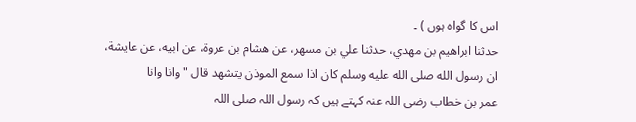اس کا گواہ ہوں ) ۔
حدثنا ابراهيم بن مهدي، حدثنا علي بن مسهر، عن هشام بن عروة، عن ابيه، عن عايشة، ان رسول الله صلى الله عليه وسلم كان اذا سمع الموذن يتشهد قال " وانا وانا
عمر بن خطاب رضی اللہ عنہ کہتے ہیں کہ رسول اللہ صلی اللہ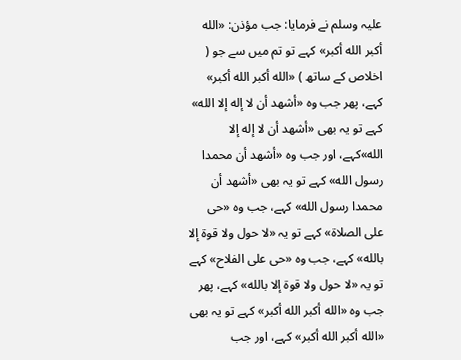علیہ وسلم نے فرمایا: جب مؤذن: «الله أكبر الله أكبر» کہے تو تم میں سے جو ( اخلاص کے ساتھ ) «الله أكبر الله أكبر» کہے، پھر جب وہ «أشهد أن لا إله إلا الله» کہے تو یہ بھی «أشهد أن لا إله إلا الله»کہے، اور جب وہ «أشهد أن محمدا رسول الله» کہے تو یہ بھی «أشهد أن محمدا رسول الله» کہے، جب وہ «حى على الصلاة» کہے تو یہ «لا حول ولا قوة إلا بالله» کہے، جب وہ «حى على الفلاح» کہے تو یہ «لا حول ولا قوة إلا بالله» کہے، پھر جب وہ «الله أكبر الله أكبر» کہے تو یہ بھی «الله أكبر الله أكبر» کہے، اور جب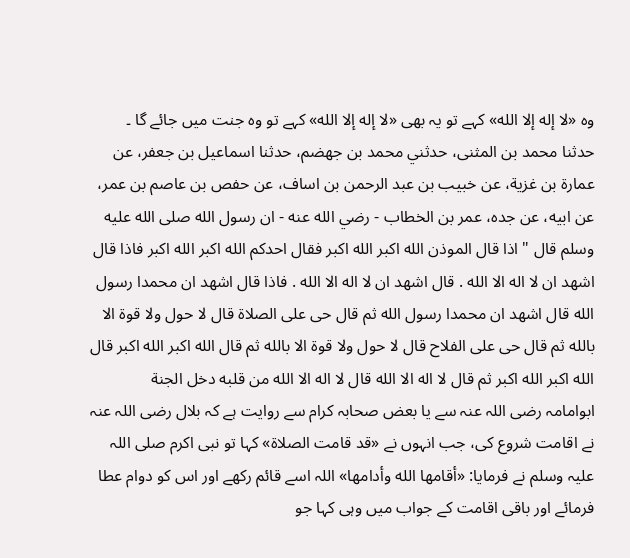وہ «لا إله إلا الله» کہے تو یہ بھی «لا إله إلا الله» کہے تو وہ جنت میں جائے گا ۔
حدثنا محمد بن المثنى، حدثني محمد بن جهضم، حدثنا اسماعيل بن جعفر، عن عمارة بن غزية، عن خبيب بن عبد الرحمن بن اساف، عن حفص بن عاصم بن عمر، عن ابيه، عن جده، عمر بن الخطاب - رضي الله عنه - ان رسول الله صلى الله عليه وسلم قال " اذا قال الموذن الله اكبر الله اكبر فقال احدكم الله اكبر الله اكبر فاذا قال اشهد ان لا اله الا الله . قال اشهد ان لا اله الا الله . فاذا قال اشهد ان محمدا رسول الله قال اشهد ان محمدا رسول الله ثم قال حى على الصلاة قال لا حول ولا قوة الا بالله ثم قال حى على الفلاح قال لا حول ولا قوة الا بالله ثم قال الله اكبر الله اكبر قال الله اكبر الله اكبر ثم قال لا اله الا الله قال لا اله الا الله من قلبه دخل الجنة
ابوامامہ رضی اللہ عنہ سے یا بعض صحابہ کرام سے روایت ہے کہ بلال رضی اللہ عنہ نے اقامت شروع کی، جب انہوں نے «قد قامت الصلاة» کہا تو نبی اکرم صلی اللہ علیہ وسلم نے فرمایا: «أقامها الله وأدامها» اللہ اسے قائم رکھے اور اس کو دوام عطا فرمائے اور باقی اقامت کے جواب میں وہی کہا جو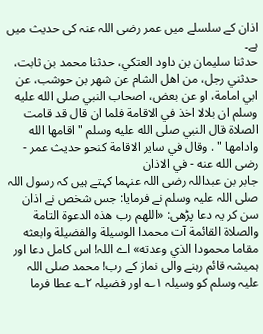اذان کے سلسلے میں عمر رضی اللہ عنہ کی حدیث میں ہے۔
حدثنا سليمان بن داود العتكي، حدثنا محمد بن ثابت، حدثني رجل، من اهل الشام عن شهر بن حوشب، عن ابي امامة، او عن بعض، اصحاب النبي صلى الله عليه وسلم ان بلالا اخذ في الاقامة فلما ان قال قد قامت الصلاة قال النبي صلى الله عليه وسلم " اقامها الله وادامها " . وقال في ساير الاقامة كنحو حديث عمر - رضى الله عنه - في الاذان
جابر بن عبداللہ رضی اللہ عنہما کہتے ہیں کہ رسول اللہ صلی اللہ علیہ وسلم نے فرمایا: جس شخص نے اذان سن کر یہ دعا پڑھی: «اللهم رب هذه الدعوة التامة والصلاة القائمة آت محمدا الوسيلة والفضيلة وابعثه مقاما محمودا الذي وعدته» اے اللہ! اس کامل دعا اور ہمیشہ قائم رہنے والی نماز کے رب! محمد صلی اللہ علیہ وسلم کو وسیلہ ۱؎ اور فضیلہ ۲؎ عطا فرما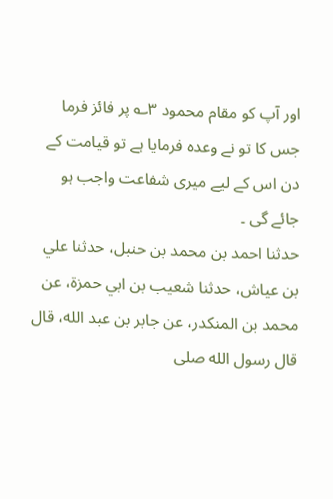اور آپ کو مقام محمود ۳؎ پر فائز فرما جس کا تو نے وعدہ فرمایا ہے تو قیامت کے دن اس کے لیے میری شفاعت واجب ہو جائے گی ۔
حدثنا احمد بن محمد بن حنبل، حدثنا علي بن عياش، حدثنا شعيب بن ابي حمزة، عن محمد بن المنكدر، عن جابر بن عبد الله، قال قال رسول الله صلى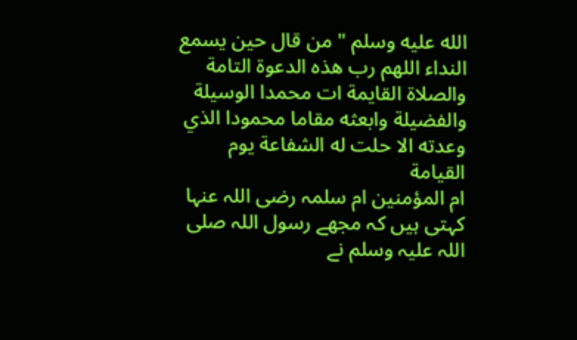الله عليه وسلم " من قال حين يسمع النداء اللهم رب هذه الدعوة التامة والصلاة القايمة ات محمدا الوسيلة والفضيلة وابعثه مقاما محمودا الذي وعدته الا حلت له الشفاعة يوم القيامة
ام المؤمنین ام سلمہ رضی اللہ عنہا کہتی ہیں کہ مجھے رسول اللہ صلی اللہ علیہ وسلم نے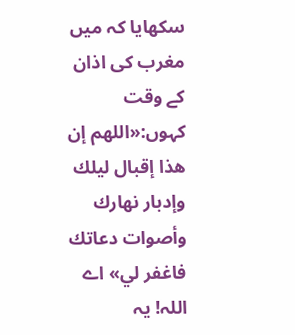سکھایا کہ میں مغرب کی اذان کے وقت کہوں:«اللهم إن هذا إقبال ليلك وإدبار نهارك وأصوات دعاتك فاغفر لي» اے اللہ! یہ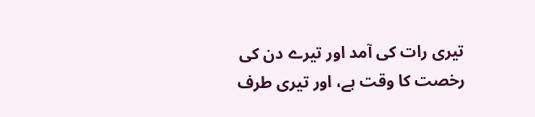تیری رات کی آمد اور تیرے دن کی رخصت کا وقت ہے، اور تیری طرف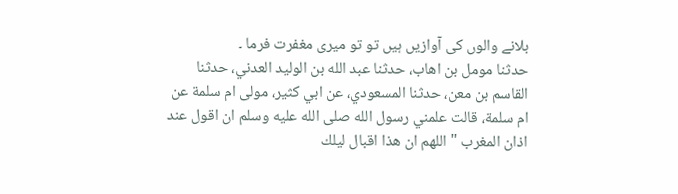بلانے والوں کی آوازیں ہیں تو تو میری مغفرت فرما ۔
حدثنا مومل بن اهاب، حدثنا عبد الله بن الوليد العدني، حدثنا القاسم بن معن، حدثنا المسعودي، عن ابي كثير، مولى ام سلمة عن ام سلمة، قالت علمني رسول الله صلى الله عليه وسلم ان اقول عند اذان المغرب " اللهم ان هذا اقبال ليلك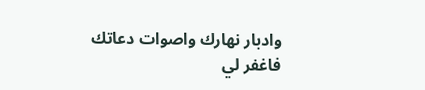وادبار نهارك واصوات دعاتك فاغفر لي